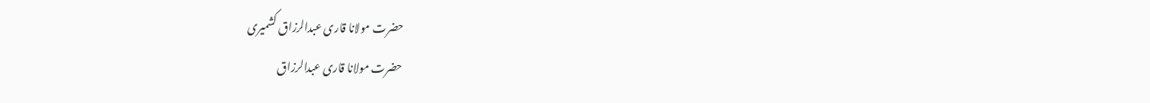حضرت مولانا قاری عبدالرزاق کشمیری
حضرت مولانا قاری عبدالرزاق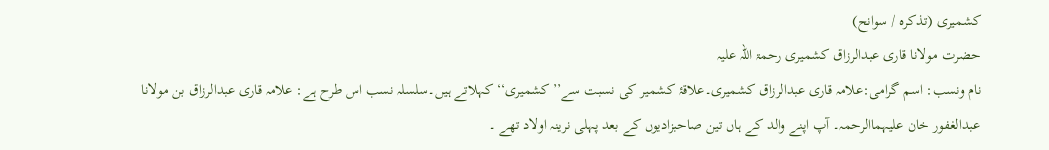کشمیری (تذکرہ / سوانح)
حضرت مولانا قاری عبدالرزاق کشمیری رحمۃ اللہ علیہ
نام ونسب: اسم گرامی:علامہ قاری عبدالرزاق کشمیری۔علاقۂ کشمیر کی نسبت سے’’کشمیری‘‘ کہلاتے ہیں۔سلسلہ نسب اس طرح ہے: علامہ قاری عبدالرزاق بن مولانا عبدالغفور خان علیہماالرحمہ۔ آپ اپنے والد کے ہاں تین صاحبزادیوں کے بعد پہلی نرینہ اولاد تھے ۔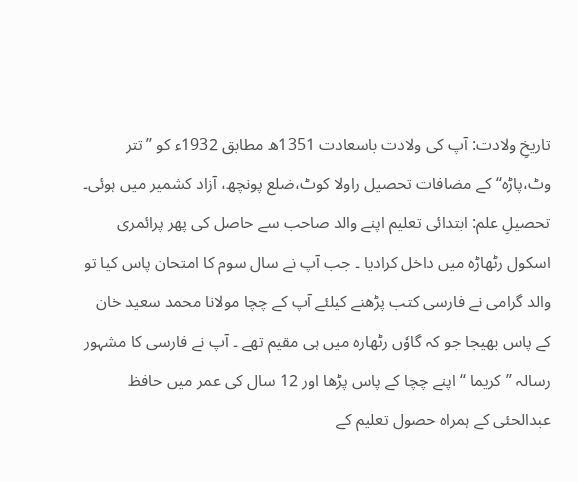تاریخِ ولادت: آپ کی ولادت باسعادت 1351ھ مطابق 1932ء کو ’’تتر وٹ،پاڑہ‘‘ کے مضافات تحصیل راولا کوٹ،ضلع پونچھ، آزاد کشمیر میں ہوئی۔
تحصیلِ علم: ابتدائی تعلیم اپنے والد صاحب سے حاصل کی پھر پرائمری اسکول رٹھاڑہ میں داخل کرادیا ۔ جب آپ نے سال سوم کا امتحان پاس کیا تو والد گرامی نے فارسی کتب پڑھنے کیلئے آپ کے چچا مولانا محمد سعید خان کے پاس بھیجا جو کہ گاوٗں رٹھارہ میں ہی مقیم تھے ۔ آپ نے فارسی کا مشہور رسالہ ’’کریما ‘‘ اپنے چچا کے پاس پڑھا اور 12 سال کی عمر میں حافظ عبدالحئی کے ہمراہ حصول تعلیم کے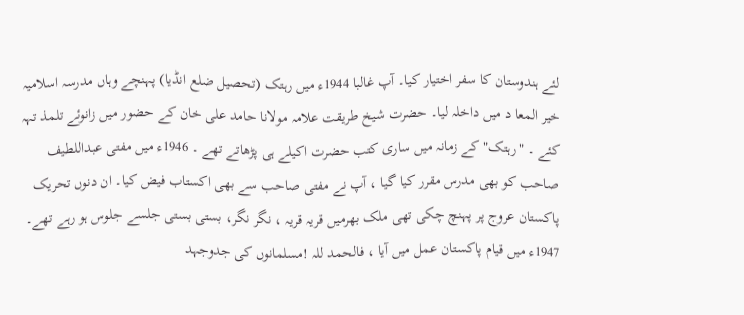لئے ہندوستان کا سفر اختیار کیا۔ آپ غالبا 1944ء میں رہتک (تحصیل ضلع انڈیا) پہنچے وہاں مدرسہ اسلامیہ خیر المعا د میں داخلہ لیا۔ حضرت شیخ طریقت علامہ مولانا حامد علی خان کے حضور میں زانوئے تلمذ تہہ کئے ۔ "رہتک" کے زمانہ میں ساری کتب حضرت اکیلے ہی پڑھاتے تھے ۔ 1946ء میں مفتی عبداللطیف صاحب کو بھی مدرس مقرر کیا گیا ، آپ نے مفتی صاحب سے بھی اکستاب فیض کیا۔ ان دنوں تحریک پاکستان عروج پر پہنچ چکی تھی ملک بھرمیں قریہ قریہ ، نگر نگر، بستی بستی جلسے جلوس ہو رہے تھے۔ 1947ء میں قیام پاکستان عمل میں آیا ، فالحمد للہ !مسلمانوں کی جدوجہد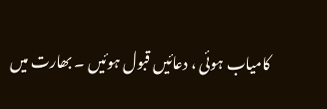کامیاب ہوئی ، دعائیں قبول ہوئیں ۔ بھارت میں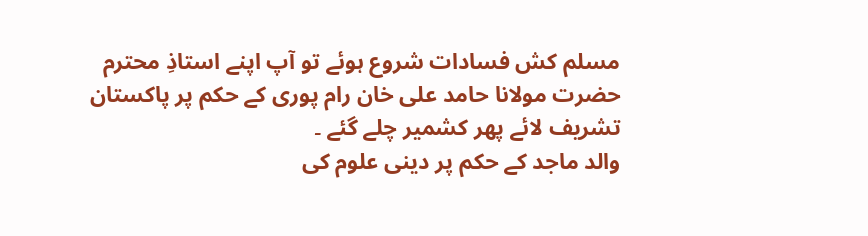مسلم کش فسادات شروع ہوئے تو آپ اپنے استاذِ محترم حضرت مولانا حامد علی خان رام پوری کے حکم پر پاکستان تشریف لائے پھر کشمیر چلے گئے ۔
والد ماجد کے حکم پر دینی علوم کی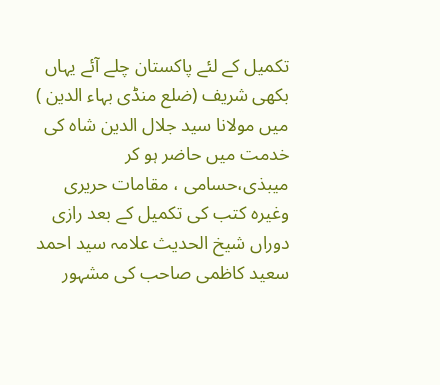تکمیل کے لئے پاکستان چلے آئے یہاں بکھی شریف (ضلع منڈی بہاء الدین ) میں مولانا سید جلال الدین شاہ کی خدمت میں حاضر ہو کر میبذی،حسامی ، مقامات حریری وغیرہ کتب کی تکمیل کے بعد رازی دوراں شیخ الحدیث علامہ سید احمد سعید کاظمی صاحب کی مشہور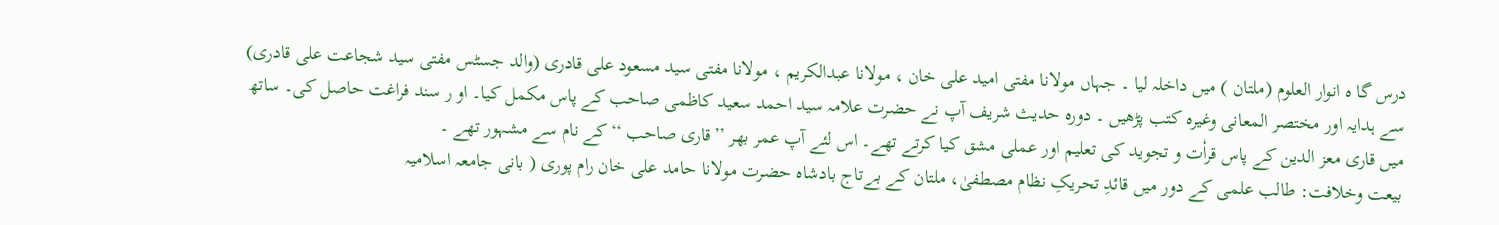درس گا ہ انوار العلوم (ملتان ) میں داخلہ لیا ۔ جہاں مولانا مفتی امید علی خان ، مولانا عبدالکریم ، مولانا مفتی سید مسعود علی قادری (والد جسٹس مفتی سید شجاعت علی قادری) سے ہدایہ اور مختصر المعانی وغیرہ کتب پڑھیں ۔ دورہ حدیث شریف آپ نے حضرت علامہ سید احمد سعید کاظمی صاحب کے پاس مکمل کیا۔ او ر سند فراغت حاصل کی۔ ساتھ میں قاری معز الدین کے پاس قراٗت و تجوید کی تعلیم اور عملی مشق کیا کرتے تھے۔ اس لئے آپ عمر بھر ’’قاری صاحب ‘‘کے نام سے مشہور تھے ۔
بیعت وخلافت: طالب علمی کے دور میں قائدِ تحریکِ نظام مصطفیٰ، ملتان کے بےتاج بادشاہ حضرت مولانا حامد علی خان رام پوری ( بانی جامعہ اسلامیہ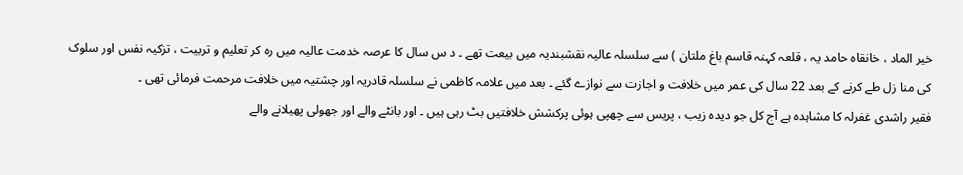خیر الماد ، خانقاہ حامد یہ ، قلعہ کہنہ قاسم باغ ملتان ) سے سلسلہ عالیہ نقشبندیہ میں بیعت تھے ۔ د س سال کا عرصہ خدمت عالیہ میں رہ کر تعلیم و تربیت ، تزکیہ نفس اور سلوک کی منا زل طے کرنے کے بعد 22 سال کی عمر میں خلافت و اجازت سے نوازے گئے ۔ بعد میں علامہ کاظمی نے سلسلہ قادریہ اور چشتیہ میں خلافت مرحمت فرمائی تھی ۔
فقیر راشدی غفرلہ کا مشاہدہ ہے آج کل جو دیدہ زیب ، پریس سے چھپی ہوئی پرکشش خلافتیں بٹ رہی ہیں ۔ اور بانٹے والے اور جھولی پھیلانے والے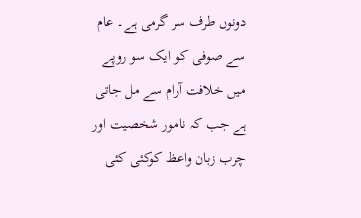دونوں طرف سر گرمی ہے۔ عام سے صوفی کو ایک سو روپے میں خلافت آرام سے مل جاتی ہے جب کہ نامور شخصیت اور چرب زبان واعظ کوکئی کئی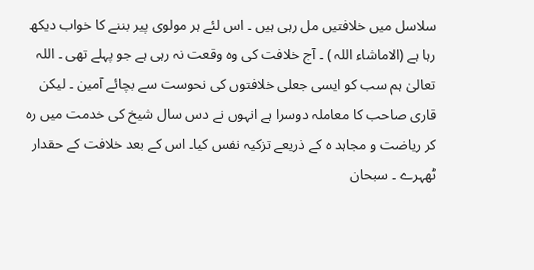سلاسل میں خلافتیں مل رہی ہیں ۔ اس لئے ہر مولوی پیر بننے کا خواب دیکھ رہا ہے (الاماشاء اللہ ) ۔ آج خلافت کی وہ وقعت نہ رہی ہے جو پہلے تھی ۔ اللہ تعالیٰ ہم سب کو ایسی جعلی خلافتوں کی نحوست سے بچائے آمین ۔ لیکن قاری صاحب کا معاملہ دوسرا ہے انہوں نے دس سال شیخ کی خدمت میں رہ کر ریاضت و مجاہد ہ کے ذریعے تزکیہ نفس کیا۔ اس کے بعد خلافت کے حقدار ٹھہرے ۔ سبحان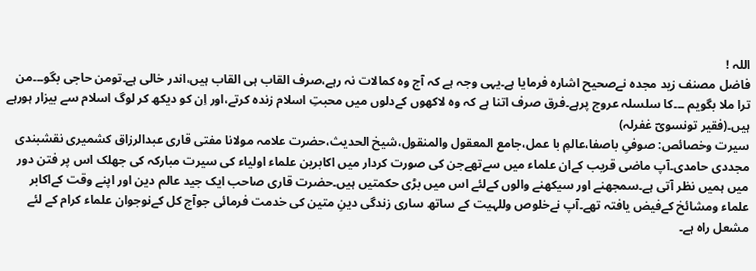اللہ !
فاضل مصنف زید مجدہ نےصحیح اشارہ فرمایا ہے۔یہی وجہ ہے کہ آج وہ کمالات نہ رہے،صرف القاب ہی القاب ہیں،اندر خالی ہے۔تومن حاجی بگو۔۔۔من ترا ملا بگویم ۔۔۔کا سلسلہ عروج پرہے۔فرق صرف اتنا ہے کہ وہ لاکھوں کےدلوں میں محبتِ اسلام زندہ کرتے،اور اِن کو دیکھ کر لوگ اسلام سے بیزار ہورہے ہیں۔(فقیر تونسویؔ غفرلہ)
سیرت وخصائص: صوفیِ باصفا،عالمِ با عمل،جامع المعقول والمنقول،شیخ الحدیث،حضرت علامہ مولانا مفتی قاری عبدالرزاق کشمیری نقشبندی مجددی حامدی۔آپ ماضی قریب کےان علماء میں سےتھےجن کی صورت کردار میں اکابرین علماء اولیاء کی سیرت مبارکہ کی جھلک اس پر فتن دور میں ہمیں نظر آتی ہے۔سمجھنے اور سیکھنے والوں کےلئے اس میں بڑی حکمتیں ہیں۔حضرت قاری صاحب ایک جید عالم دین اور اپنے وقت کےاکابر علماء ومشائخ کےفیض یافتہ تھے۔آپ نےخلوص وللہیت کے ساتھ ساری زندگی دینِ متین کی خدمت فرمائی جوآج کل کےنوجوان علماء کرام کے لئے مشعل راہ ہے۔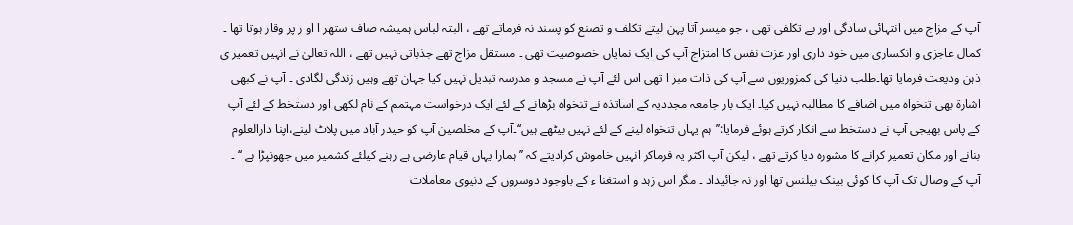آپ کے مزاج میں انتہائی سادگی اور بے تکلفی تھی ، جو میسر آتا پہن لیتے تکلف و تصنع کو پسند نہ فرماتے تھے ، البتہ لباس ہمیشہ صاف ستھر ا او ر پر وقار ہوتا تھا ۔ کمال عاجزی و انکساری میں خود داری اور عزت نفس کا امتزاج آپ کی ایک نمایاں خصوصیت تھی ۔ مستقل مزاج تھے جذباتی نہیں تھے ، اللہ تعالیٰ نے انہیں تعمیر ی ذہن ودیعت فرمایا تھا۔طلب دنیا کی کمزوریوں سے آپ کی ذات مبر ا تھی اس لئے آپ نے مسجد و مدرسہ تبدیل نہیں کیا جہان تھے وہیں زندگی لگادی ۔ آپ نے کبھی اشارۃ بھی تنخواہ میں اضافے کا مطالبہ نہیں کیا۔ ایک بار جامعہ مجددیہ کے اساتذہ نے تنخواہ بڑھانے کے لئے ایک درخواست مہتمم کے نام لکھی اور دستخط کے لئے آپ کے پاس بھیجی آپ نے دستخط سے انکار کرتے ہوئے فرمایا:’’ہم یہاں تنخواہ لینے کے لئے نہیں بیٹھے ہیں‘‘۔آپ کے مخلصین آپ کو حیدر آباد میں پلاٹ لینے،اپنا دارالعلوم بنانے اور مکان تعمیر کرانے کا مشورہ دیا کرتے تھے ، لیکن آپ اکثر یہ فرماکر انہیں خاموش کرادیتے کہ ’’ہمارا یہاں قیام عارضی ہے رہنے کیلئے کشمیر میں جھونپڑا ہے ‘‘ ۔ آپ کے وصال تک آپ کا کوئی بینک بیلنس تھا اور نہ جائیداد ۔ مگر اس زہد و استغنا ء کے باوجود دوسروں کے دنیوی معاملات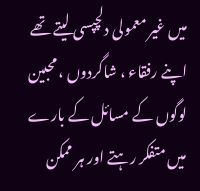میں غیر معمولی دلچپسی لیتے تھے اپنے رفقاء ، شاگردوں ، محبین لوگوں کے مسائل کے بارے میں متفکر رہتے اور ہر ممکن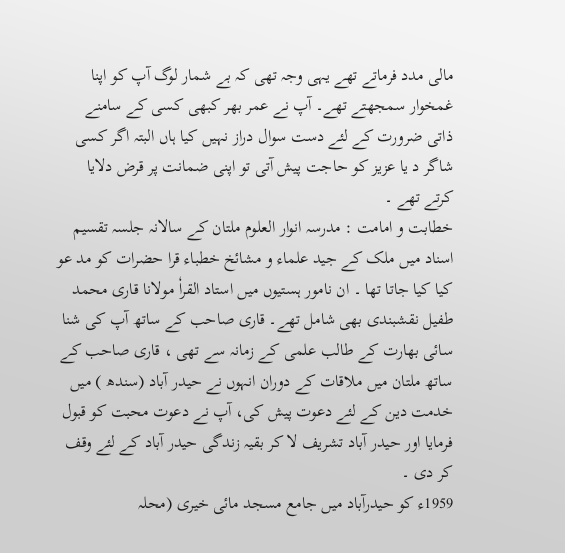مالی مدد فرماتے تھے یہی وجہ تھی کہ بے شمار لوگ آپ کو اپنا غمخوار سمجھتے تھے۔ آپ نے عمر بھر کبھی کسی کے سامنے ذاتی ضرورت کے لئے دست سوال دراز نہیں کیا ہاں البتہ اگر کسی شاگر د یا عزیز کو حاجت پیش آتی تو اپنی ضمانت پر قرض دلایا کرتے تھے ۔
خطابت و امامت : مدرسہ انوار العلوم ملتان کے سالانہ جلسہ تقسیم اسناد میں ملک کے جید علماء و مشائخ خطباء قرا حضرات کو مد عو کیا کیا جاتا تھا ۔ ان نامور ہستیوں میں استاد القراٗ مولانا قاری محمد طفیل نقشبندی بھی شامل تھے۔ قاری صاحب کے ساتھ آپ کی شنا سائی بھارت کے طالب علمی کے زمانہ سے تھی ، قاری صاحب کے ساتھ ملتان میں ملاقات کے دوران انہوں نے حیدر آباد (سندھ ) میں خدمت دین کے لئے دعوت پیش کی، آپ نے دعوت محبت کو قبول فرمایا اور حیدر آباد تشریف لا کر بقیہ زندگی حیدر آباد کے لئے وقف کر دی ۔
1959ء کو حیدرآباد میں جامع مسجد مائی خیری (محلہ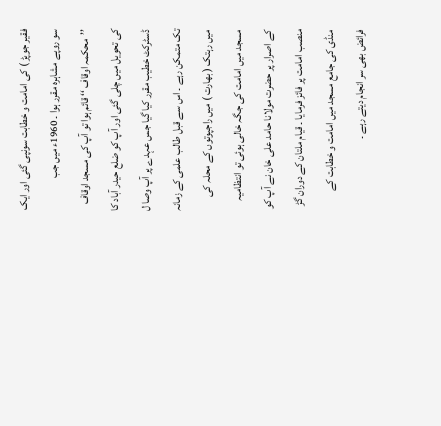فقیر جوپڑ ) کی امامت و خطابت سونپی گئی اور ایک سو روپے مشاہرہ مقرر ہوا ۔ 1960ء میں جب ’’محکمہ اوقاف ‘‘ قائم ہوا تو آپ کی مسجد اوقاف کی تحویل میں چلی گئی اور آپ کو ضلع حیدر آباد کا ڈسٹرکٹ خطیب مقرر کیا گیا جس عہدے پر آپ وصا ل تک متمکن رہے ۔ اس سے قبل طالب علمی کے زمانہ میں رہتک ( بھارت ) میں راجپوتوں کے محلہ کی مسجد میں امامت کی جگہ خالی ہوئی تو انتظامیہ کے اصرار پر حضرت مولانا حامد علی خان نے آپ کو منصب امامت پر فائز فرمایا ۔ قیام ملتان کے دوران گڑ منڈی کی جامع مسجد میں امامت و خطابت کے فرائض بھی سر انجام دیتے رہے ۔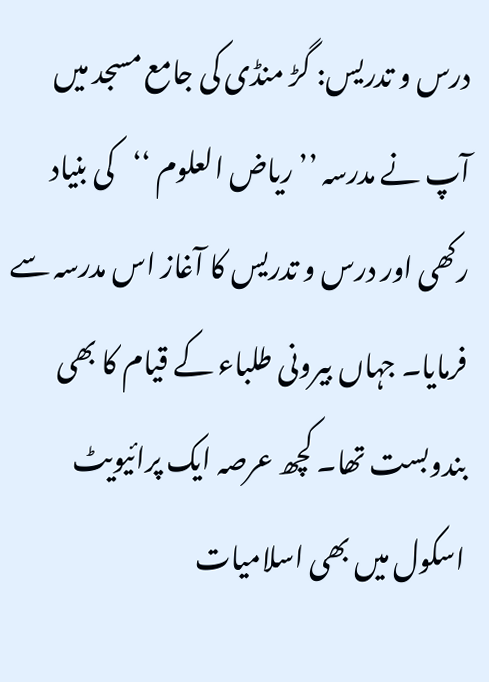درس و تدریس: گڑ منڈی کی جامع مسجد میں آپ نے مدرسہ ’’ریاض العلوم ‘‘کی بنیاد رکھی اور درس و تدریس کا آغاز اس مدرسہ سے فرمایا۔ جہاں بیرونی طلباء کے قیام کا بھی بندوبست تھا۔ کچھ عرصہ ایک پرائیویٹ اسکول میں بھی اسلامیات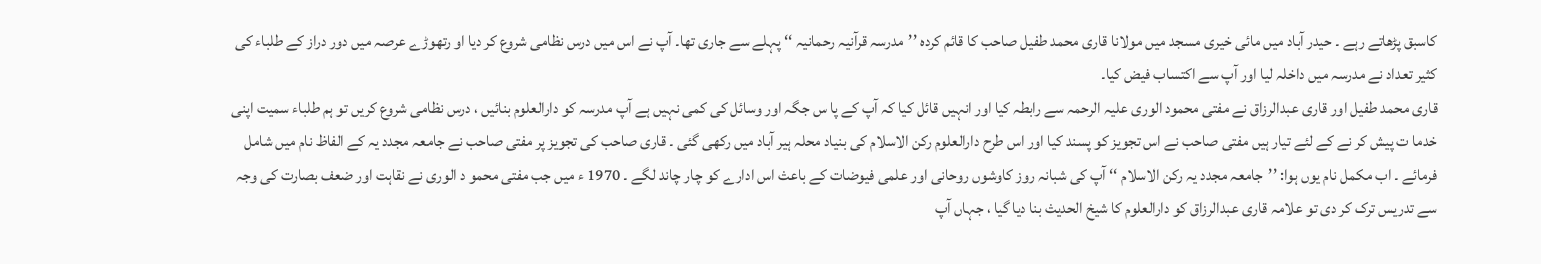کاسبق پڑھاتے رہے ۔ حیدر آباد میں مائی خیری مسجد میں مولانا قاری محمد طفیل صاحب کا قائم کردہ ’’مدرسہ قرآنیہ رحمانیہ ‘‘ پہلے سے جاری تھا۔ آپ نے اس میں درس نظامی شروع کر دیا او رتھوڑے عرصہ میں دور دراز کے طلباء کی کثیر تعداد نے مدرسہ میں داخلہ لیا اور آپ سے اکتساب فیض کیا۔
قاری محمد طفیل اور قاری عبدالرزاق نے مفتی محمود الوری علیہ الرحمہ سے رابطہ کیا اور انہیں قائل کیا کہ آپ کے پا س جگہ اور وسائل کی کمی نہیں ہے آپ مدرسہ کو دارالعلوم بنائیں ، درس نظامی شروع کریں تو ہم طلباء سمیت اپنی خدما ت پیش کر نے کے لئے تیار ہیں مفتی صاحب نے اس تجویز کو پسند کیا اور اس طرح دارالعلوم رکن الاسلام کی بنیاد محلہ ہیر آباد میں رکھی گئی ۔ قاری صاحب کی تجویز پر مفتی صاحب نے جامعہ مجدد یہ کے الفاظ نام میں شامل فرمائے ۔ اب مکمل نام یوں ہوا: ’’جامعہ مجدد یہ رکن الاسلام ‘‘ آپ کی شبانہ روز کاوشوں روحانی اور علمی فیوضات کے باعث اس ادارے کو چار چاند لگے ۔ 1970 ء میں جب مفتی محمو د الوری نے نقاہت اور ضعف بصارت کی وجہ سے تدریس ترک کر دی تو علامہ قاری عبدالرزاق کو دارالعلوم کا شیخ الحدیث بنا دیا گیا ، جہاں آپ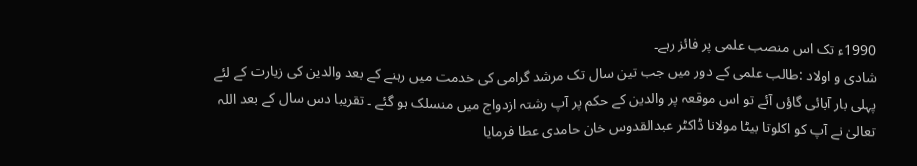1990ء تک اس منصب علمی پر فائز رہے۔
شادی و اولاد :طالب علمی کے دور میں جب تین سال تک مرشد گرامی کی خدمت میں رہنے کے بعد والدین کی زیارت کے لئے پہلی بار آبائی گاؤں آئے تو اس موقعہ پر والدین کے حکم پر آپ رشتہ ازدواج میں منسلک ہو گئے ۔ تقریبا دس سال کے بعد اللہ تعالیٰ نے آپ کو اکلوتا بیٹا مولانا ڈاکٹر عبدالقدوس خان حامدی عطا فرمایا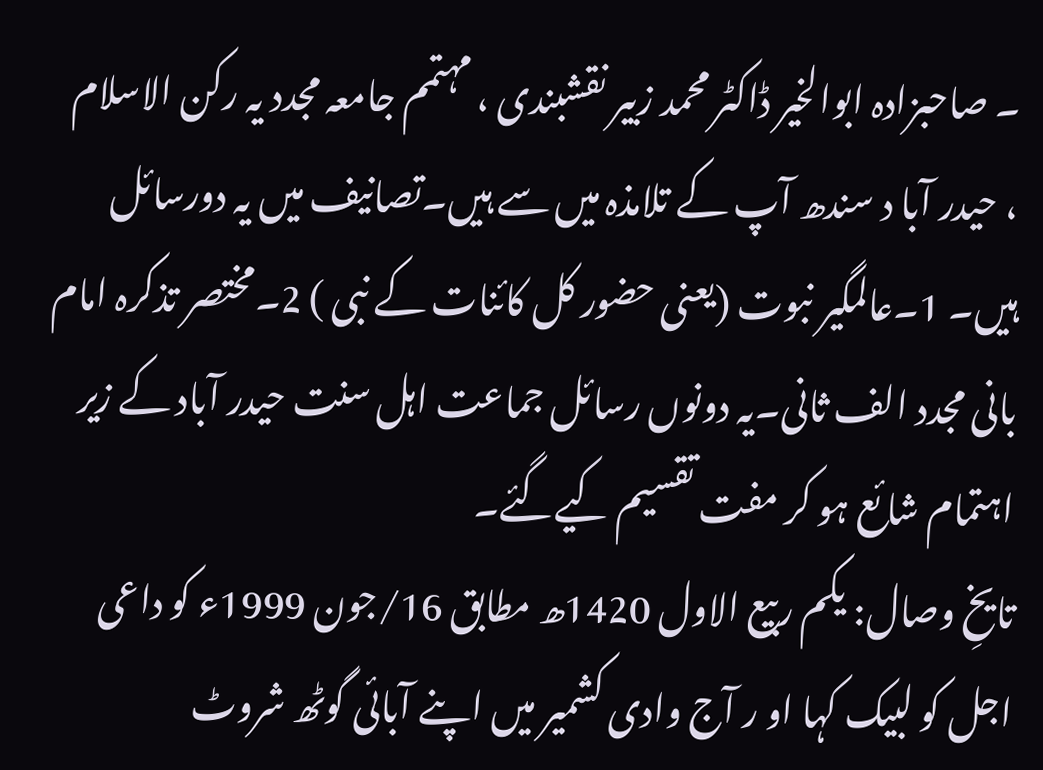۔ صاحبزادہ ابوالخیر ڈاکٹر محمد زبیر نقشبندی ، مہتمم جامعہ مجدد یہ رکن الاسلام ، حیدر آبا د سندھ آپ کے تلامذہ میں سے ہیں۔تصانیف میں یہ دورسائل ہیں۔ 1۔عالمگیر نبوت (یعنی حضور کل کائنات کے نبی ) 2۔مختصر تذکرہ امام بانی مجدد الف ثانی۔یہ دونوں رسائل جماعت اہل سنت حیدر آباد کے زیر اہتمام شائع ہو کر مفت تقسیم کیےگئے۔
تایخِ وصال: یکم ربیع الاول 1420ھ مطابق 16/جون 1999ء کو داعی اجل کو لبیک کہا او ر آج وادی کشمیر میں اپنے آبائی گوٹھ شروٹ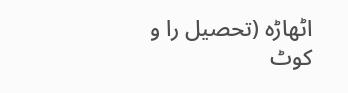اٹھاڑہ (تحصیل را و کوٹ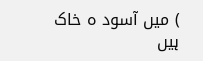) میں آسود ہ خاک ہیں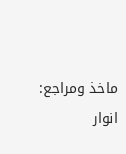ماخذ ومراجع: انوار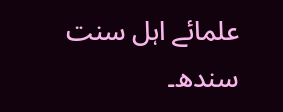علمائے اہل سنت سندھ۔